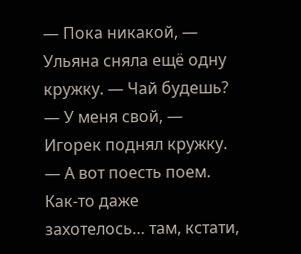— Пока никакой, — Ульяна сняла ещё одну кружку. — Чай будешь?
— У меня свой, — Игорек поднял кружку. — А вот поесть поем. Как-то даже захотелось… там, кстати,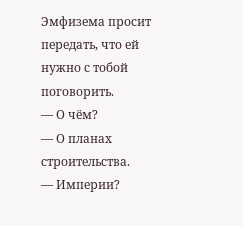Эмфизема просит передать, что ей нужно с тобой поговорить.
— О чём?
— О планах строительства.
— Империи?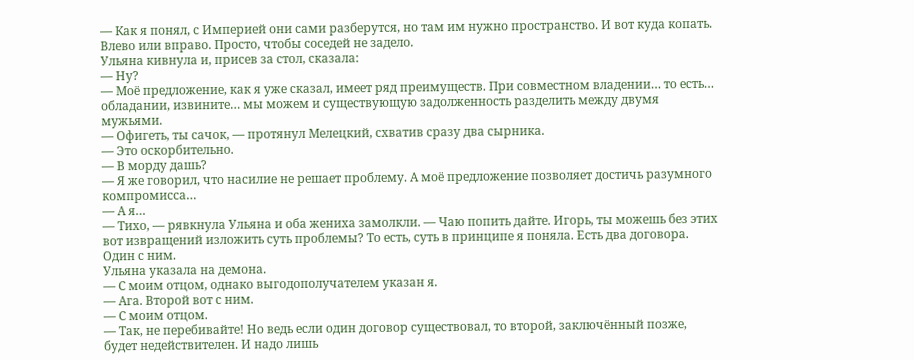— Как я понял, с Империей они сами разберутся, но там им нужно пространство. И вот куда копать. Влево или вправо. Просто, чтобы соседей не задело.
Ульяна кивнула и, присев за стол, сказала:
— Ну?
— Моё предложение, как я уже сказал, имеет ряд преимуществ. При совместном владении… то есть… обладании, извините… мы можем и существующую задолженность разделить между двумя мужьями.
— Офигеть, ты сачок, — протянул Мелецкий, схватив сразу два сырника.
— Это оскорбительно.
— В морду дашь?
— Я же говорил, что насилие не решает проблему. А моё предложение позволяет достичь разумного компромисса…
— А я…
— Тихо, — рявкнула Ульяна и оба жениха замолкли. — Чаю попить дайте. Игорь, ты можешь без этих вот извращений изложить суть проблемы? То есть, суть в принципе я поняла. Есть два договора. Один с ним.
Ульяна указала на демона.
— С моим отцом, однако выгодополучателем указан я.
— Ага. Второй вот с ним.
— С моим отцом.
— Так, не перебивайте! Но ведь если один договор существовал, то второй, заключённый позже, будет недействителен. И надо лишь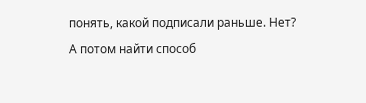понять, какой подписали раньше. Нет?
А потом найти способ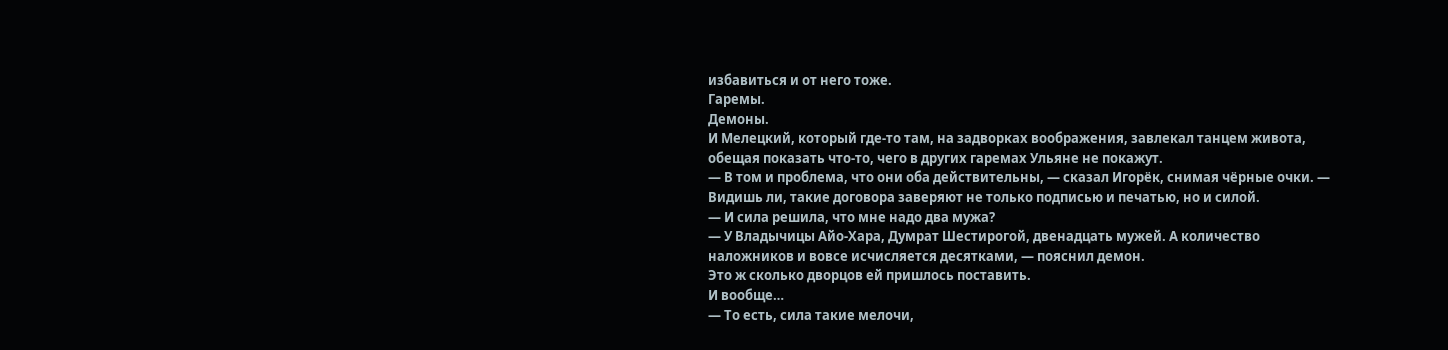избавиться и от него тоже.
Гаремы.
Демоны.
И Мелецкий, который где-то там, на задворках воображения, завлекал танцем живота, обещая показать что-то, чего в других гаремах Ульяне не покажут.
— В том и проблема, что они оба действительны, — сказал Игорёк, снимая чёрные очки. — Видишь ли, такие договора заверяют не только подписью и печатью, но и силой.
— И сила решила, что мне надо два мужа?
— У Владычицы Айо-Хара, Думрат Шестирогой, двенадцать мужей. А количество наложников и вовсе исчисляется десятками, — пояснил демон.
Это ж сколько дворцов ей пришлось поставить.
И вообще…
— То есть, сила такие мелочи,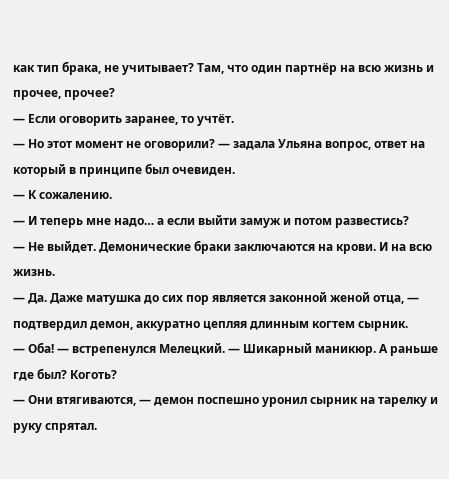как тип брака, не учитывает? Там, что один партнёр на всю жизнь и прочее, прочее?
— Если оговорить заранее, то учтёт.
— Но этот момент не оговорили? — задала Ульяна вопрос, ответ на который в принципе был очевиден.
— К сожалению.
— И теперь мне надо… а если выйти замуж и потом развестись?
— Не выйдет. Демонические браки заключаются на крови. И на всю жизнь.
— Да. Даже матушка до сих пор является законной женой отца, — подтвердил демон, аккуратно цепляя длинным когтем сырник.
— Оба! — встрепенулся Мелецкий. — Шикарный маникюр. А раньше где был? Коготь?
— Они втягиваются, — демон поспешно уронил сырник на тарелку и руку спрятал.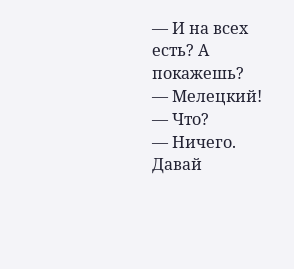— И на всех есть? А покажешь?
— Мелецкий!
— Что?
— Ничего. Давай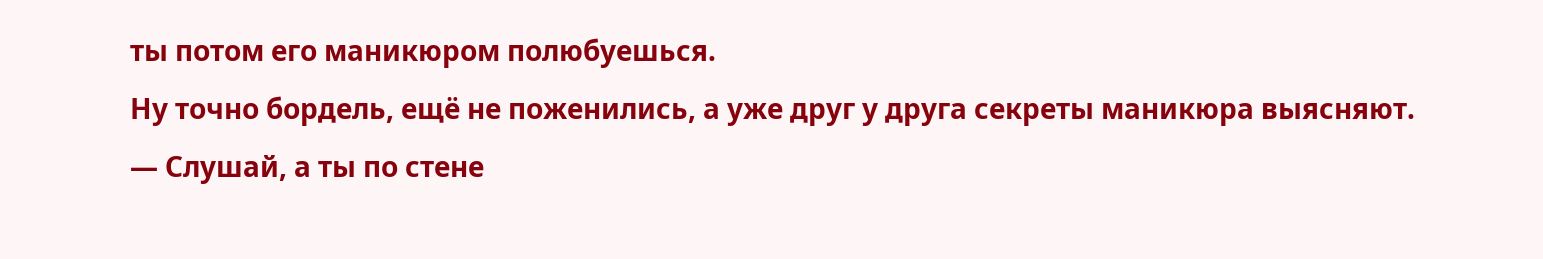ты потом его маникюром полюбуешься.
Ну точно бордель, ещё не поженились, а уже друг у друга секреты маникюра выясняют.
— Слушай, а ты по стене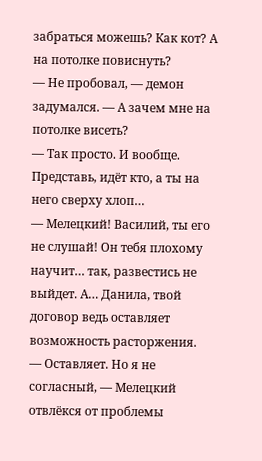забраться можешь? Как кот? А на потолке повиснуть?
— Не пробовал, — демон задумался. — А зачем мне на потолке висеть?
— Так просто. И вообще. Представь, идёт кто, а ты на него сверху хлоп…
— Мелецкий! Василий, ты его не слушай! Он тебя плохому научит… так, развестись не выйдет. А… Данила, твой договор ведь оставляет возможность расторжения.
— Оставляет. Но я не согласный, — Мелецкий отвлёкся от проблемы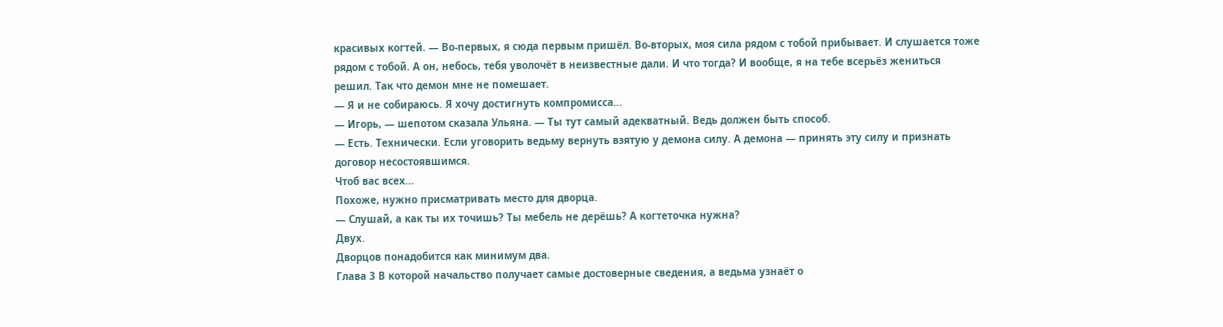красивых когтей. — Во-первых, я сюда первым пришёл. Во-вторых, моя сила рядом с тобой прибывает. И слушается тоже рядом с тобой. А он, небось, тебя уволочёт в неизвестные дали. И что тогда? И вообще, я на тебе всерьёз жениться решил. Так что демон мне не помешает.
— Я и не собираюсь. Я хочу достигнуть компромисса…
— Игорь, — шепотом сказала Ульяна. — Ты тут самый адекватный. Ведь должен быть способ.
— Есть. Технически. Если уговорить ведьму вернуть взятую у демона силу. А демона — принять эту силу и признать договор несостоявшимся.
Чтоб вас всех…
Похоже, нужно присматривать место для дворца.
— Слушай, а как ты их точишь? Ты мебель не дерёшь? А когтеточка нужна?
Двух.
Дворцов понадобится как минимум два.
Глава 3 В которой начальство получает самые достоверные сведения, а ведьма узнаёт о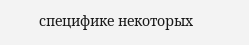специфике некоторых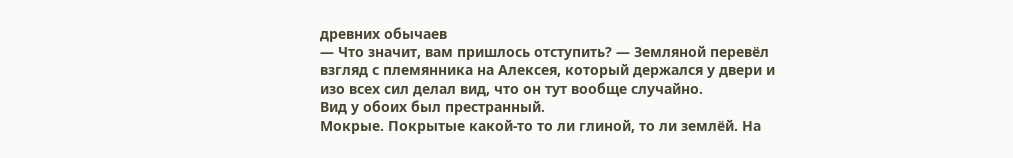древних обычаев
— Что значит, вам пришлось отступить? — Земляной перевёл взгляд с племянника на Алексея, который держался у двери и изо всех сил делал вид, что он тут вообще случайно.
Вид у обоих был престранный.
Мокрые. Покрытые какой-то то ли глиной, то ли землёй. На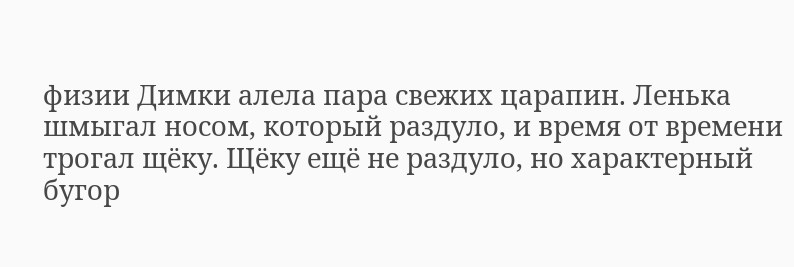физии Димки алела пара свежих царапин. Ленька шмыгал носом, который раздуло, и время от времени трогал щёку. Щёку ещё не раздуло, но характерный бугор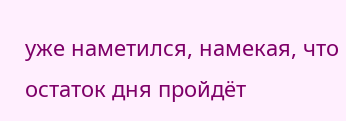уже наметился, намекая, что остаток дня пройдёт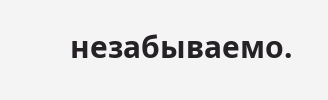незабываемо.